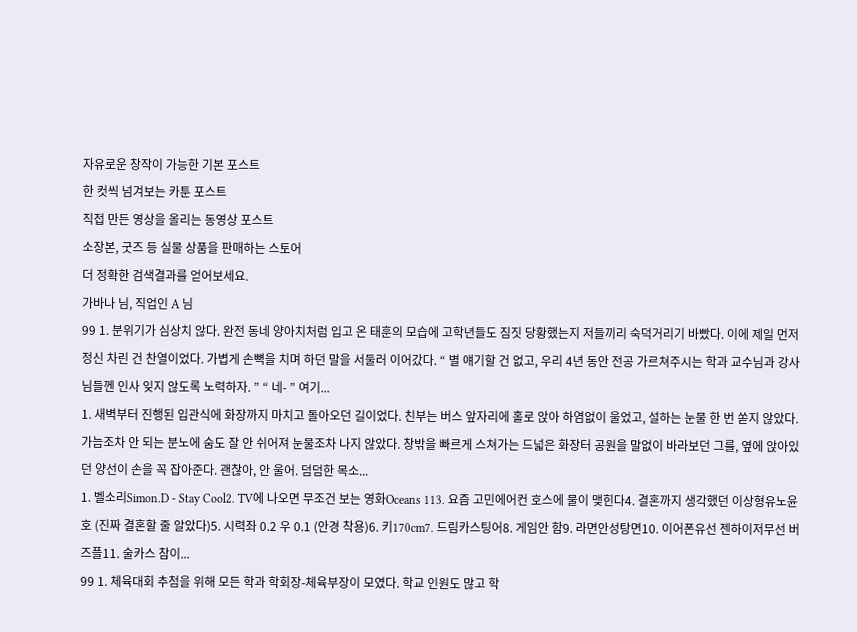자유로운 창작이 가능한 기본 포스트
한 컷씩 넘겨보는 카툰 포스트
직접 만든 영상을 올리는 동영상 포스트
소장본, 굿즈 등 실물 상품을 판매하는 스토어
더 정확한 검색결과를 얻어보세요.
가바나 님, 직업인 A 님
99 1. 분위기가 심상치 않다. 완전 동네 양아치처럼 입고 온 태훈의 모습에 고학년들도 짐짓 당황했는지 저들끼리 숙덕거리기 바빴다. 이에 제일 먼저 정신 차린 건 찬열이었다. 가볍게 손뼉을 치며 하던 말을 서둘러 이어갔다. “ 별 얘기할 건 없고, 우리 4년 동안 전공 가르쳐주시는 학과 교수님과 강사님들껜 인사 잊지 않도록 노력하자. ” “ 네- ” 여기...
1. 새벽부터 진행된 입관식에 화장까지 마치고 돌아오던 길이었다. 친부는 버스 앞자리에 홀로 앉아 하염없이 울었고, 설하는 눈물 한 번 쏟지 않았다. 가늠조차 안 되는 분노에 숨도 잘 안 쉬어져 눈물조차 나지 않았다. 창밖을 빠르게 스쳐가는 드넓은 화장터 공원을 말없이 바라보던 그를, 옆에 앉아있던 양선이 손을 꼭 잡아준다. 괜찮아, 안 울어. 덤덤한 목소...
1. 벨소리Simon.D - Stay Cool2. TV에 나오면 무조건 보는 영화Oceans 113. 요즘 고민에어컨 호스에 물이 맺힌다4. 결혼까지 생각했던 이상형유노윤호 (진짜 결혼할 줄 알았다)5. 시력좌 0.2 우 0.1 (안경 착용)6. 키170cm7. 드림카스팅어8. 게임안 함9. 라면안성탕면10. 이어폰유선 젠하이저무선 버즈플11. 술카스 참이...
99 1. 체육대회 추첨을 위해 모든 학과 학회장-체육부장이 모였다. 학교 인원도 많고 학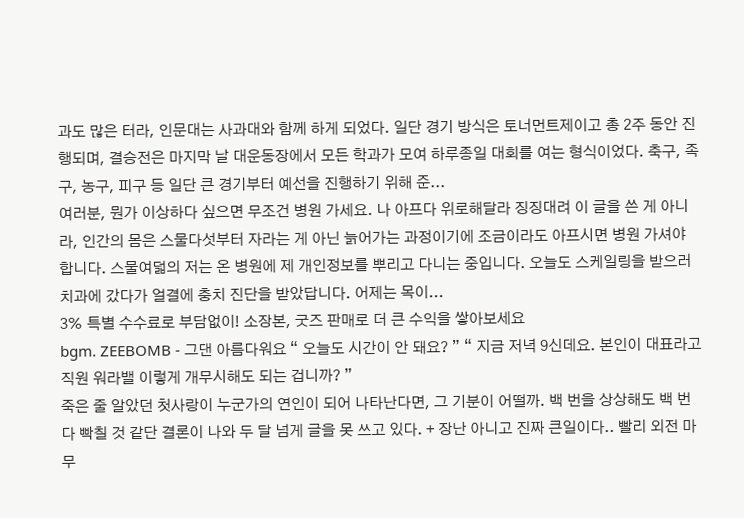과도 많은 터라, 인문대는 사과대와 함께 하게 되었다. 일단 경기 방식은 토너먼트제이고 총 2주 동안 진행되며, 결승전은 마지막 날 대운동장에서 모든 학과가 모여 하루종일 대회를 여는 형식이었다. 축구, 족구, 농구, 피구 등 일단 큰 경기부터 예선을 진행하기 위해 준...
여러분, 뭔가 이상하다 싶으면 무조건 병원 가세요. 나 아프다 위로해달라 징징대려 이 글을 쓴 게 아니라, 인간의 몸은 스물다섯부터 자라는 게 아닌 늙어가는 과정이기에 조금이라도 아프시면 병원 가셔야 합니다. 스물여덟의 저는 온 병원에 제 개인정보를 뿌리고 다니는 중입니다. 오늘도 스케일링을 받으러 치과에 갔다가 얼결에 충치 진단을 받았답니다. 어제는 목이...
3% 특별 수수료로 부담없이! 소장본, 굿즈 판매로 더 큰 수익을 쌓아보세요
bgm. ZEEBOMB - 그댄 아름다워요 “ 오늘도 시간이 안 돼요? ” “ 지금 저녁 9신데요. 본인이 대표라고 직원 워라밸 이렇게 개무시해도 되는 겁니까? ”
죽은 줄 알았던 첫사랑이 누군가의 연인이 되어 나타난다면, 그 기분이 어떨까. 백 번을 상상해도 백 번 다 빡칠 것 같단 결론이 나와 두 달 넘게 글을 못 쓰고 있다. + 장난 아니고 진짜 큰일이다.. 빨리 외전 마무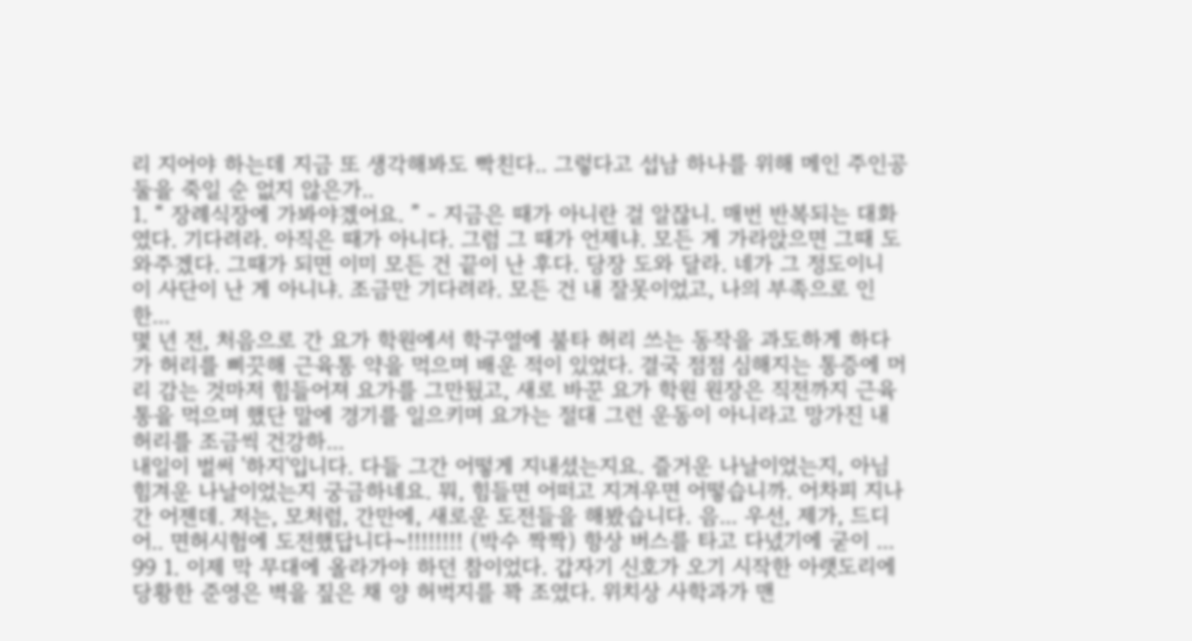리 지어야 하는데 지금 또 생각해봐도 빡친다.. 그렇다고 섭남 하나를 위해 메인 주인공 둘을 죽일 순 없지 않은가..
1. “ 장례식장에 가봐야겠어요. ” - 지금은 때가 아니란 걸 알잖니. 매번 반복되는 대화였다. 기다려라. 아직은 때가 아니다. 그럼 그 때가 언제냐. 모든 게 가라앉으면 그때 도와주겠다. 그때가 되면 이미 모든 건 끝이 난 후다. 당장 도와 달라. 네가 그 정도이니 이 사단이 난 게 아니냐. 조금만 기다려라. 모든 건 내 잘못이었고, 나의 부족으로 인한...
몇 년 전, 처음으로 간 요가 학원에서 학구열에 불타 허리 쓰는 동작을 과도하게 하다가 허리를 삐끗해 근육통 약을 먹으며 배운 적이 있었다. 결국 점점 심해지는 통증에 머리 감는 것마저 힘들어져 요가를 그만뒀고, 새로 바꾼 요가 학원 원장은 직전까지 근육통을 먹으며 했단 말에 경기를 일으키며 요가는 절대 그런 운동이 아니라고 망가진 내 허리를 조금씩 건강하...
내일이 벌써 '하지'입니다. 다들 그간 어떻게 지내셨는지요. 즐거운 나날이었는지, 아님 힘겨운 나날이었는지 궁금하네요. 뭐, 힘들면 어떠고 지겨우면 어떻습니까. 어차피 지나간 어젠데. 저는, 모처럼, 간만에, 새로운 도전들을 해봤습니다. 음... 우선, 제가, 드디어.. 면허시험에 도전했답니다~!!!!!!!! (박수 짝짝) 항상 버스를 타고 다녔기에 굳이 ...
99 1. 이제 막 무대에 올라가야 하던 참이었다. 갑자기 신호가 오기 시작한 아랫도리에 당황한 준영은 벽을 짚은 채 양 허벅지를 꽉 조였다. 위치상 사학과가 맨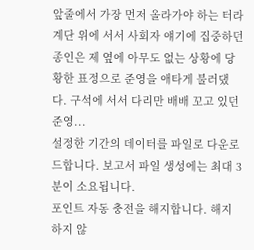앞줄에서 가장 먼저 올라가야 하는 터라 계단 위에 서서 사회자 얘기에 집중하던 종인은 제 옆에 아무도 없는 상황에 당황한 표정으로 준영을 애타게 불러댔다. 구석에 서서 다리만 배배 꼬고 있던 준영...
설정한 기간의 데이터를 파일로 다운로드합니다. 보고서 파일 생성에는 최대 3분이 소요됩니다.
포인트 자동 충전을 해지합니다. 해지하지 않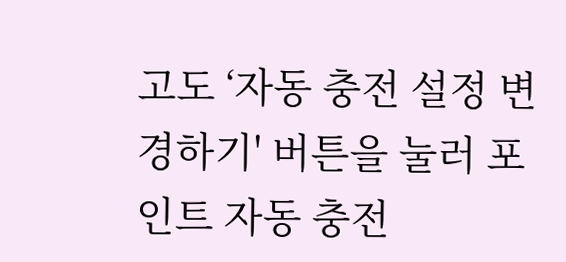고도 ‘자동 충전 설정 변경하기' 버튼을 눌러 포인트 자동 충전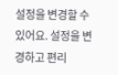설정을 변경할 수 있어요. 설정을 변경하고 편리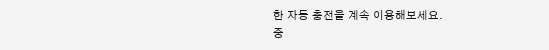한 자동 충전을 계속 이용해보세요.
중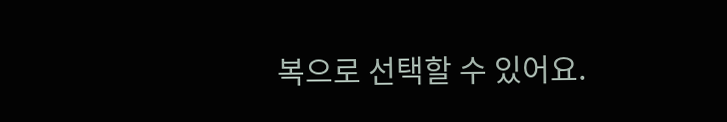복으로 선택할 수 있어요.